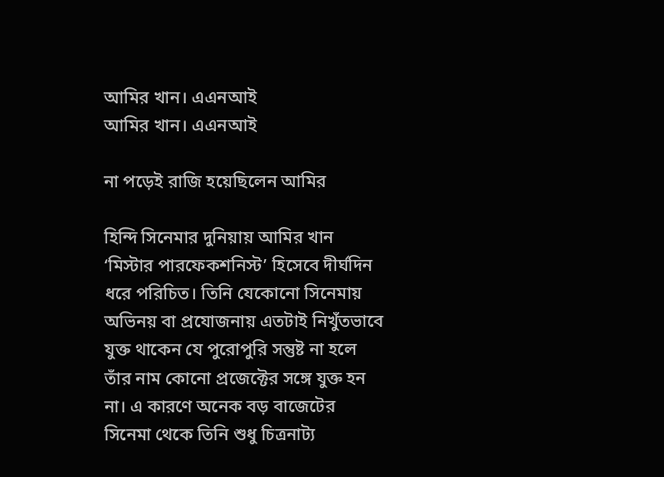আমির খান। এএনআই
আমির খান। এএনআই

না পড়েই রাজি হয়েছিলেন আমির

হিন্দি সিনেমার দুনিয়ায় আমির খান ‘মিস্টার পারফেকশনিস্ট’ হিসেবে দীর্ঘদিন ধরে পরিচিত। তিনি যেকোনো সিনেমায় অভিনয় বা প্রযোজনায় এতটাই নিখুঁতভাবে যুক্ত থাকেন যে পুরোপুরি সন্তুষ্ট না হলে তাঁর নাম কোনো প্রজেক্টের সঙ্গে যুক্ত হন না। এ কারণে অনেক বড় বাজেটের সিনেমা থেকে তিনি শুধু চিত্রনাট্য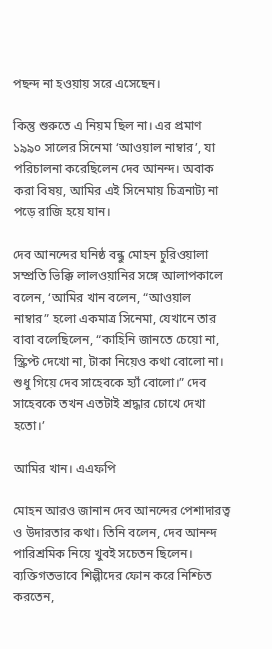পছন্দ না হওয়ায় সরে এসেছেন।

কিন্তু শুরুতে এ নিয়ম ছিল না। এর প্রমাণ ১৯৯০ সালের সিনেমা ‘আওয়াল নাম্বার’, যা পরিচালনা করেছিলেন দেব আনন্দ। অবাক করা বিষয়, আমির এই সিনেমায় চিত্রনাট্য না পড়ে রাজি হয়ে যান।

দেব আনন্দের ঘনিষ্ঠ বন্ধু মোহন চুরিওয়ালা সম্প্রতি ভিক্কি লালওয়ানির সঙ্গে আলাপকালে বলেন, ‘আমির খান বলেন, “আওয়াল নাম্বার” হলো একমাত্র সিনেমা, যেখানে তার বাবা বলেছিলেন, “কাহিনি জানতে চেয়ো না, স্ক্রিপ্ট দেখো না, টাকা নিয়েও কথা বোলো না। শুধু গিয়ে দেব সাহেবকে হ্যাঁ বোলো।” দেব সাহেবকে তখন এতটাই শ্রদ্ধার চোখে দেখা হতো।’

আমির খান। এএফপি

মোহন আরও জানান দেব আনন্দের পেশাদারত্ব ও উদারতার কথা। তিনি বলেন, দেব আনন্দ পারিশ্রমিক নিয়ে খুবই সচেতন ছিলেন। ব্যক্তিগতভাবে শিল্পীদের ফোন করে নিশ্চিত করতেন,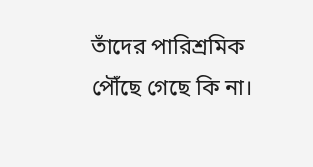তাঁদের পারিশ্রমিক পৌঁছে গেছে কি না।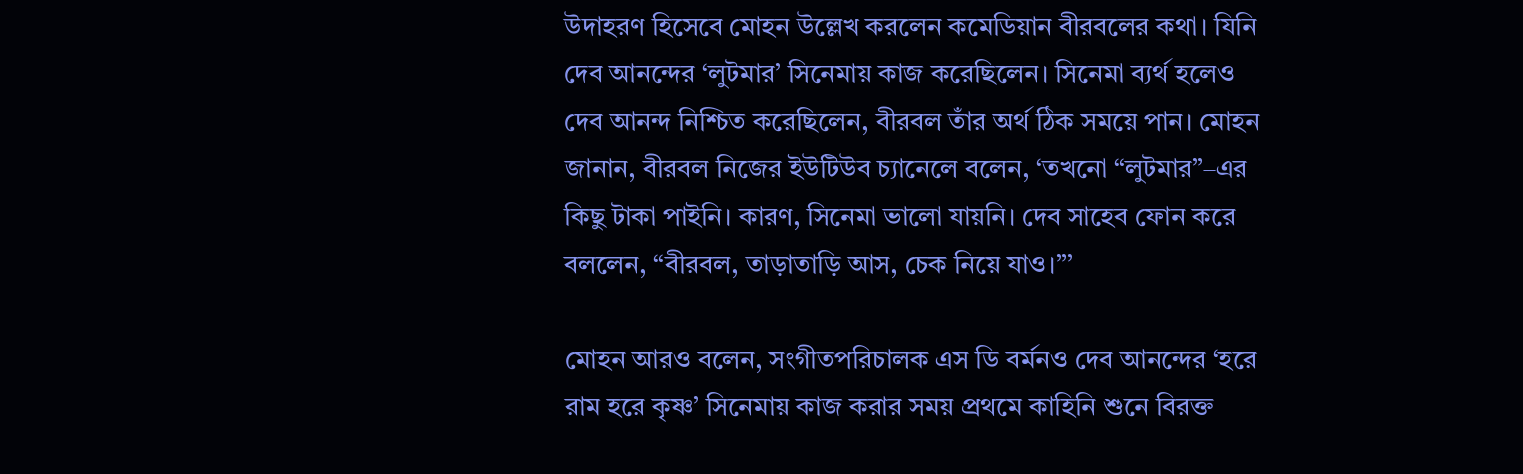উদাহরণ হিসেবে মোহন উল্লেখ করলেন কমেডিয়ান বীরবলের কথা। যিনি দেব আনন্দের ‘লুটমার’ সিনেমায় কাজ করেছিলেন। সিনেমা ব্যর্থ হলেও দেব আনন্দ নিশ্চিত করেছিলেন, বীরবল তাঁর অর্থ ঠিক সময়ে পান। মোহন জানান, বীরবল নিজের ইউটিউব চ্যানেলে বলেন, ‘তখনো “লুটমার”–এর কিছু টাকা পাইনি। কারণ, সিনেমা ভালো যায়নি। দেব সাহেব ফোন করে বললেন, “বীরবল, তাড়াতাড়ি আস, চেক নিয়ে যাও।”’

মোহন আরও বলেন, সংগীতপরিচালক এস ডি বর্মনও দেব আনন্দের ‘হরে রাম হরে কৃষ্ণ’ সিনেমায় কাজ করার সময় প্রথমে কাহিনি শুনে বিরক্ত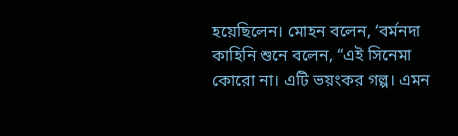হয়েছিলেন। মোহন বলেন, ‘বর্মনদা কাহিনি শুনে বলেন, “এই সিনেমা কোরো না। এটি ভয়ংকর গল্প। এমন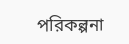পরিকল্পনা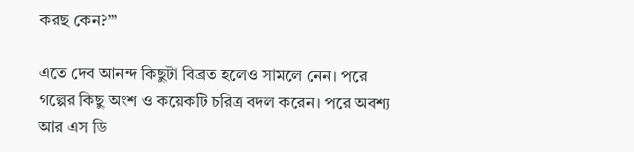করছ কেন?”’

এতে দেব আনন্দ কিছুটা বিব্রত হলেও সামলে নেন। পরে গল্পের কিছু অংশ ও কয়েকটি চরিত্র বদল করেন। পরে অবশ্য আর এস ডি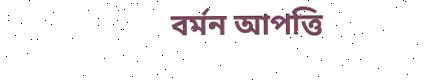বর্মন আপত্তি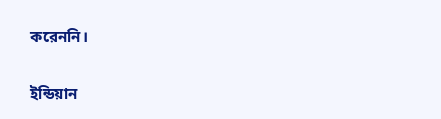করেননি।

ইন্ডিয়ান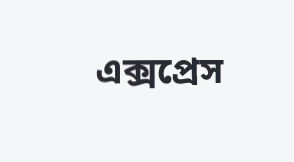এক্সপ্রেস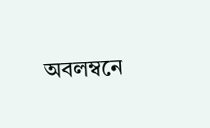অবলম্বনে